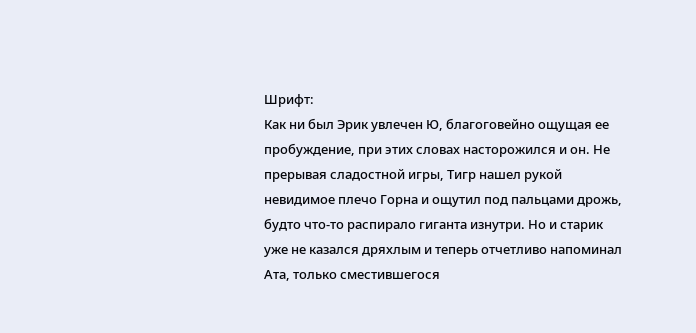Шрифт:
Как ни был Эрик увлечен Ю, благоговейно ощущая ее пробуждение, при этих словах насторожился и он. Не прерывая сладостной игры, Тигр нашел рукой невидимое плечо Горна и ощутил под пальцами дрожь, будто что-то распирало гиганта изнутри. Но и старик уже не казался дряхлым и теперь отчетливо напоминал Ата, только сместившегося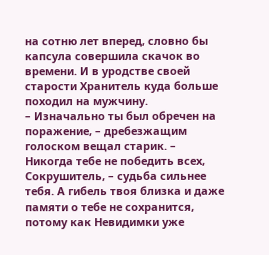на сотню лет вперед, словно бы капсула совершила скачок во времени. И в уродстве своей старости Хранитель куда больше походил на мужчину.
– Изначально ты был обречен на поражение, – дребезжащим голоском вещал старик. – Никогда тебе не победить всех, Сокрушитель, – судьба сильнее тебя. А гибель твоя близка и даже памяти о тебе не сохранится, потому как Невидимки уже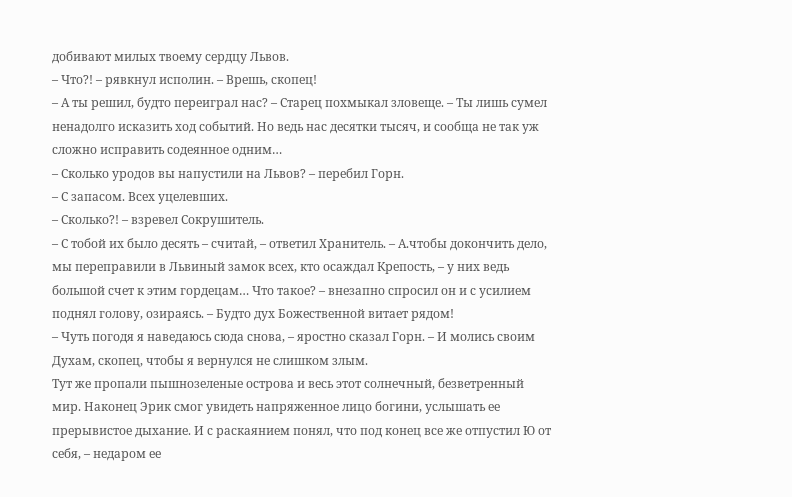добивают милых твоему сердцу Львов.
– Что?! – рявкнул исполин. – Врешь, скопец!
– А ты решил, будто переиграл нас? – Старец похмыкал зловеще. – Ты лишь сумел ненадолго исказить ход событий. Но ведь нас десятки тысяч, и сообща не так уж сложно исправить содеянное одним…
– Сколько уродов вы напустили на Львов? – перебил Горн.
– С запасом. Всех уцелевших.
– Сколько?! – взревел Сокрушитель.
– С тобой их было десять – считай, – ответил Хранитель. – А.чтобы докончить дело, мы переправили в Львиный замок всех, кто осаждал Крепость, – у них ведь большой счет к этим гордецам… Что такое? – внезапно спросил он и с усилием поднял голову, озираясь. – Будто дух Божественной витает рядом!
– Чуть погодя я наведаюсь сюда снова, – яростно сказал Горн. – И молись своим Духам, скопец, чтобы я вернулся не слишком злым.
Тут же пропали пышнозеленые острова и весь этот солнечный, безветренный мир. Наконец Эрик смог увидеть напряженное лицо богини, услышать ее прерывистое дыхание. И с раскаянием понял, что под конец все же отпустил Ю от себя, – недаром ее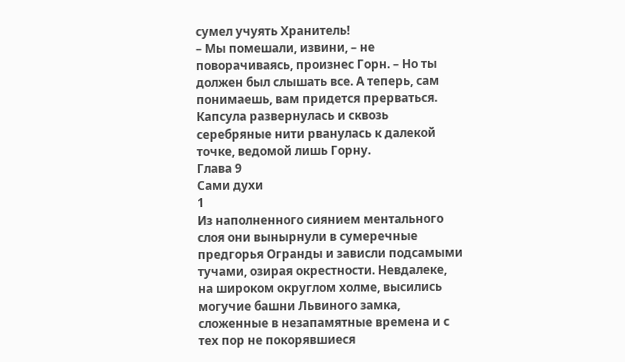сумел учуять Хранитель!
– Мы помешали, извини, – не поворачиваясь, произнес Горн. – Но ты должен был слышать все. А теперь, сам понимаешь, вам придется прерваться.
Капсула развернулась и сквозь серебряные нити рванулась к далекой точке, ведомой лишь Горну.
Глава 9
Сами духи
1
Из наполненного сиянием ментального слоя они вынырнули в сумеречные предгорья Огранды и зависли подсамыми тучами, озирая окрестности. Невдалеке, на широком округлом холме, высились могучие башни Львиного замка, сложенные в незапамятные времена и с тех пор не покорявшиеся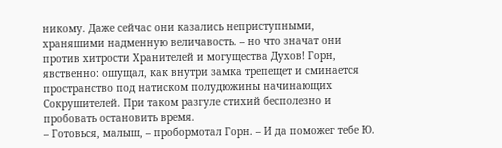никому. Даже сейчас они казались неприступными, храняшими надменную величавость. – но что значат они против хитрости Хранителей и могущества Духов! Горн, явственно: ошущал, как внутри замка трепещет и сминается пространство под натиском полудюжины начинающих Сокрушителей. При таком разгуле стихий бесполезно и пробовать остановить время.
– Готовься, малыш, – пробормотал Горн. – И да поможег тебе Ю.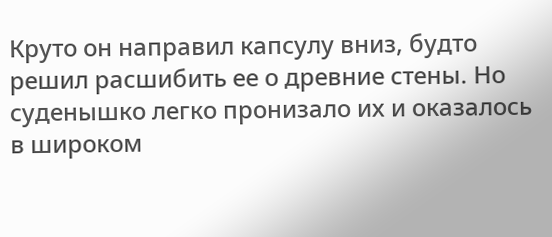Круто он направил капсулу вниз, будто решил расшибить ее о древние стены. Но суденышко легко пронизало их и оказалось в широком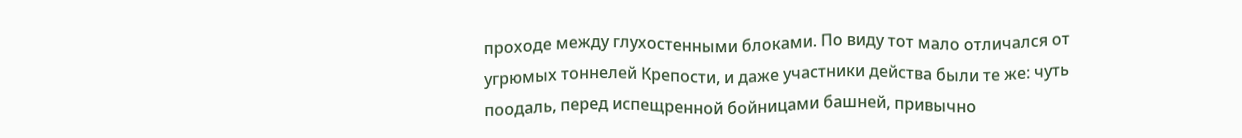проходе между глухостенными блоками. По виду тот мало отличался от угрюмых тоннелей Крепости, и даже участники действа были те же: чуть поодаль, перед испещренной бойницами башней, привычно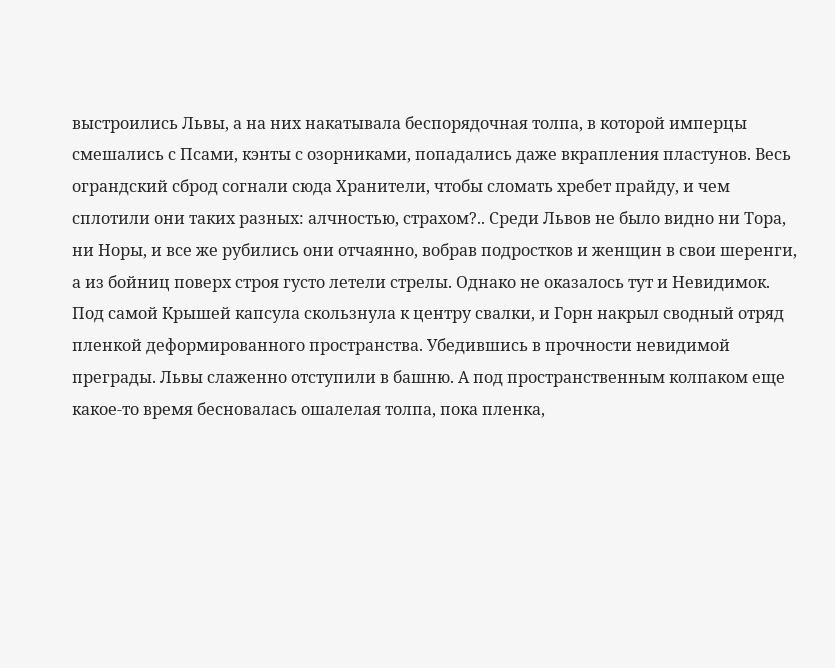выстроились Львы, а на них накатывала беспорядочная толпа, в которой имперцы смешались с Псами, кэнты с озорниками, попадались даже вкрапления пластунов. Весь ограндский сброд согнали сюда Хранители, чтобы сломать хребет прайду, и чем сплотили они таких разных: алчностью, страхом?.. Среди Львов не было видно ни Тора, ни Норы, и все же рубились они отчаянно, вобрав подростков и женщин в свои шеренги, а из бойниц поверх строя густо летели стрелы. Однако не оказалось тут и Невидимок.
Под самой Крышей капсула скользнула к центру свалки, и Горн накрыл сводный отряд пленкой деформированного пространства. Убедившись в прочности невидимой преграды. Львы слаженно отступили в башню. А под пространственным колпаком еще какое-то время бесновалась ошалелая толпа, пока пленка,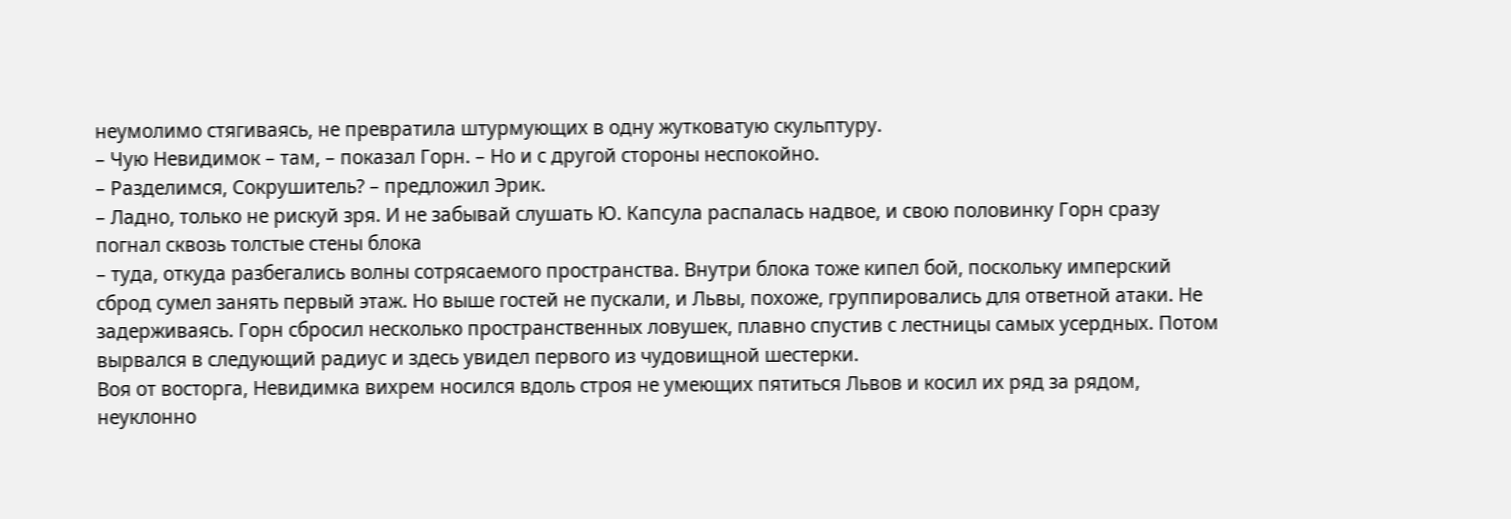неумолимо стягиваясь, не превратила штурмующих в одну жутковатую скульптуру.
– Чую Невидимок – там, – показал Горн. – Но и с другой стороны неспокойно.
– Разделимся, Сокрушитель? – предложил Эрик.
– Ладно, только не рискуй зря. И не забывай слушать Ю. Капсула распалась надвое, и свою половинку Горн сразу погнал сквозь толстые стены блока
– туда, откуда разбегались волны сотрясаемого пространства. Внутри блока тоже кипел бой, поскольку имперский сброд сумел занять первый этаж. Но выше гостей не пускали, и Львы, похоже, группировались для ответной атаки. Не задерживаясь. Горн сбросил несколько пространственных ловушек, плавно спустив с лестницы самых усердных. Потом вырвался в следующий радиус и здесь увидел первого из чудовищной шестерки.
Воя от восторга, Невидимка вихрем носился вдоль строя не умеющих пятиться Львов и косил их ряд за рядом, неуклонно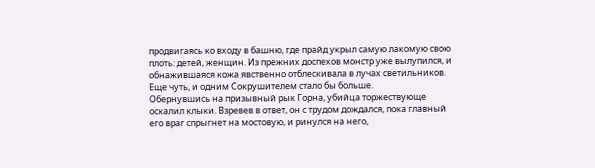продвигаясь ко входу в башню, где прайд укрыл самую лакомую свою плоть: детей, женщин. Из прежних доспехов монстр уже вылупился, и обнажившаяся кожа явственно отблескивала в лучах светильников. Еще чуть, и одним Сокрушителем стало бы больше.
Обернувшись на призывный рык Горна, убийца торжествующе оскалил клыки. Взревев в ответ, он с трудом дождался, пока главный его враг спрыгнет на мостовую, и ринулся на него,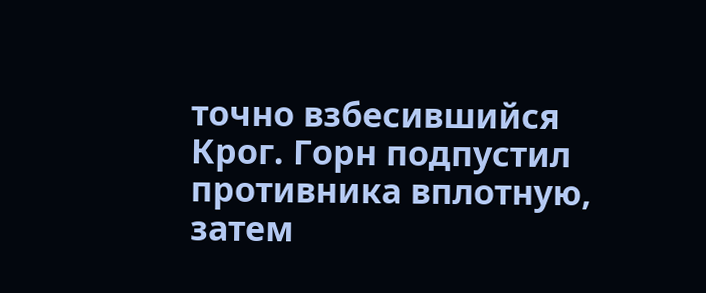точно взбесившийся Крог. Горн подпустил противника вплотную, затем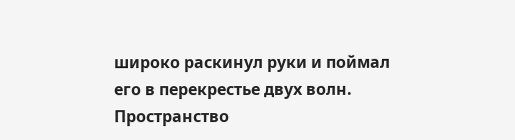широко раскинул руки и поймал его в перекрестье двух волн. Пространство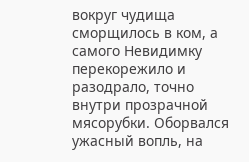вокруг чудища сморщилось в ком, а самого Невидимку перекорежило и разодрало, точно внутри прозрачной мясорубки. Оборвался ужасный вопль, на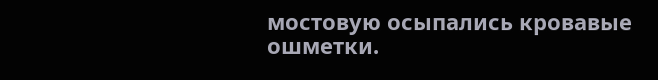мостовую осыпались кровавые ошметки.